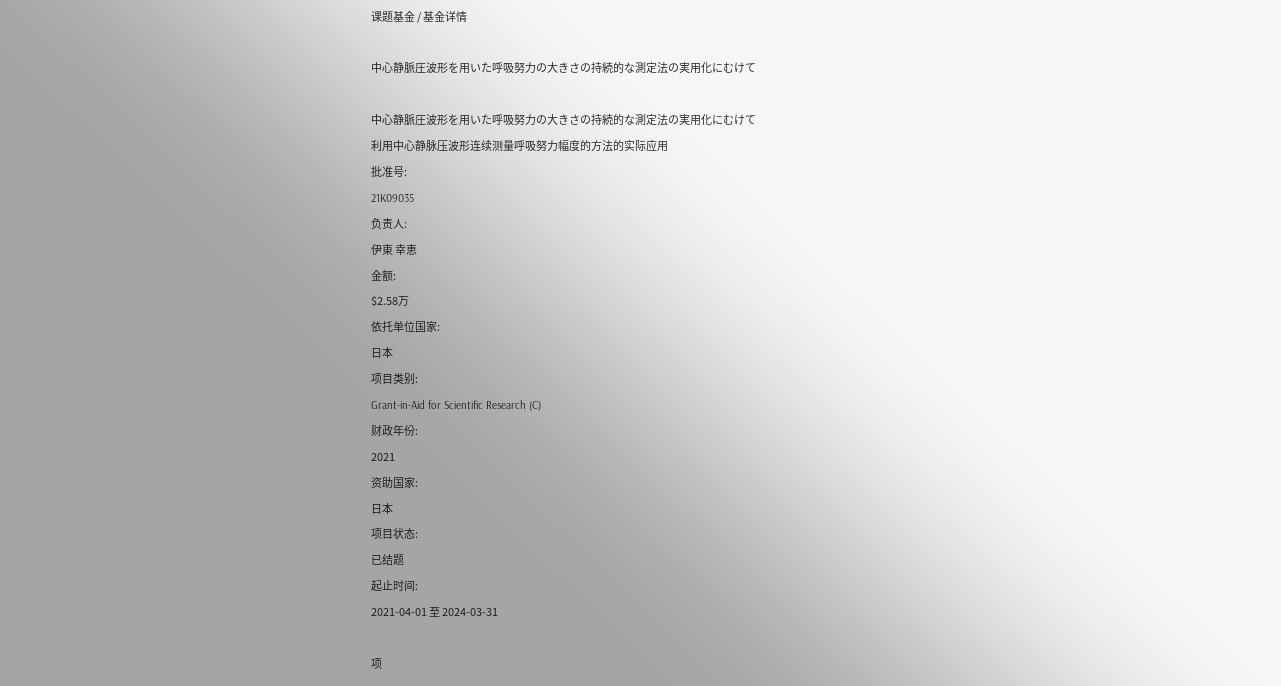课题基金 / 基金详情

中心静脈圧波形を用いた呼吸努力の大きさの持続的な測定法の実用化にむけて

中心静脈圧波形を用いた呼吸努力の大きさの持続的な測定法の実用化にむけて
利用中心静脉压波形连续测量呼吸努力幅度的方法的实际应用
批准号:
21K09035
负责人:
伊東 幸恵
金额:
$2.58万
依托单位国家:
日本
项目类别:
Grant-in-Aid for Scientific Research (C)
财政年份:
2021
资助国家:
日本
项目状态:
已结题
起止时间:
2021-04-01 至 2024-03-31

项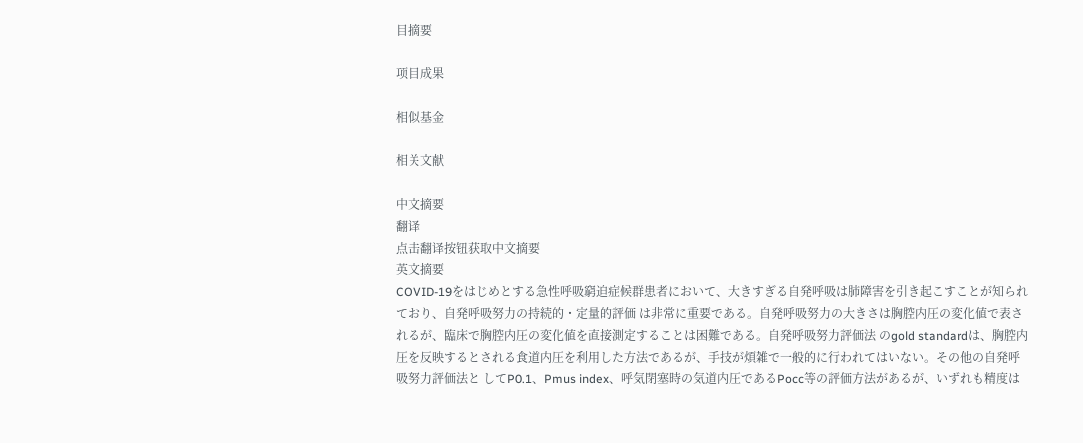目摘要

项目成果

相似基金

相关文献

中文摘要
翻译
点击翻译按钮获取中文摘要
英文摘要
COVID-19をはじめとする急性呼吸窮迫症候群患者において、大きすぎる自発呼吸は肺障害を引き起こすことが知られており、自発呼吸努力の持続的・定量的評価 は非常に重要である。自発呼吸努力の大きさは胸腔内圧の変化値で表されるが、臨床で胸腔内圧の変化値を直接測定することは困難である。自発呼吸努力評価法 のgold standardは、胸腔内圧を反映するとされる食道内圧を利用した方法であるが、手技が煩雑で一般的に行われてはいない。その他の自発呼吸努力評価法と してP0.1、Pmus index、呼気閉塞時の気道内圧であるPocc等の評価方法があるが、いずれも精度は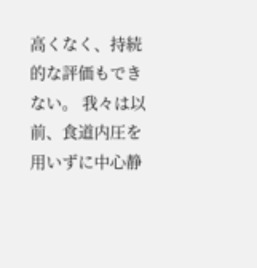高くなく、持続的な評価もできない。 我々は以前、食道内圧を用いずに中心静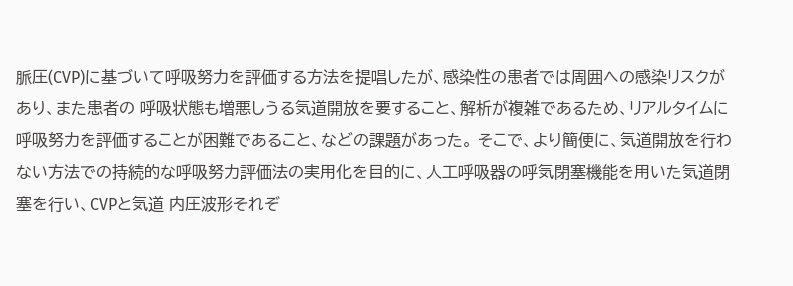脈圧(CVP)に基づいて呼吸努力を評価する方法を提唱したが、感染性の患者では周囲への感染リスクがあり、また患者の 呼吸状態も増悪しうる気道開放を要すること、解析が複雑であるため、リアルタイムに呼吸努力を評価することが困難であること、などの課題があった。 そこで、より簡便に、気道開放を行わない方法での持続的な呼吸努力評価法の実用化を目的に、人工呼吸器の呼気閉塞機能を用いた気道閉塞を行い、CVPと気道 内圧波形それぞ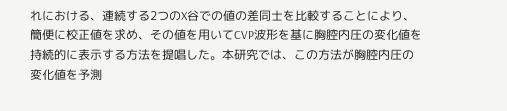れにおける、連続する2つのX谷での値の差同士を比較することにより、簡便に校正値を求め、その値を用いてCVP波形を基に胸腔内圧の変化値を 持続的に表示する方法を提唱した。本研究では、この方法が胸腔内圧の変化値を予測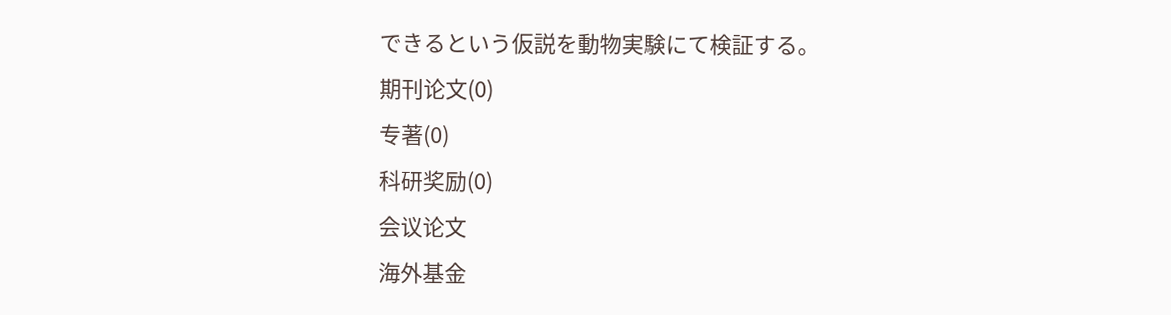できるという仮説を動物実験にて検証する。
期刊论文(0)
专著(0)
科研奖励(0)
会议论文
海外基金